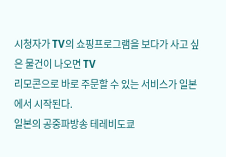시청자가 TV의 쇼핑프로그램을 보다가 사고 싶은 물건이 나오면 TV
리모콘으로 바로 주문할 수 있는 서비스가 일본에서 시작된다.
일본의 공중파방송 테레비도쿄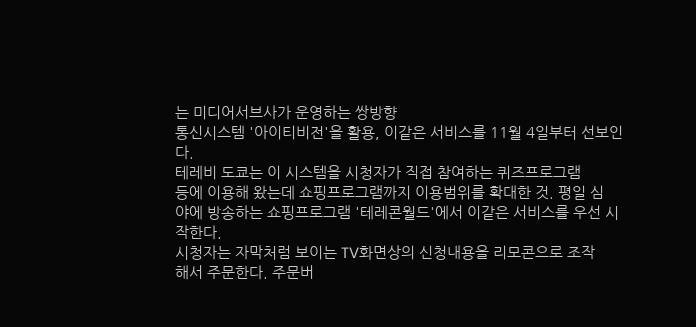는 미디어서브사가 운영하는 쌍방향
통신시스템 '아이티비전'을 활용, 이같은 서비스를 11월 4일부터 선보인
다.
테레비 도쿄는 이 시스템을 시청자가 직접 참여하는 퀴즈프로그램
등에 이용해 왔는데 쇼핑프로그램까지 이용범위를 확대한 것. 평일 심
야에 방송하는 쇼핑프로그램 '테레콘월드'에서 이같은 서비스를 우선 시
작한다.
시청자는 자막처럼 보이는 TV화면상의 신청내용을 리모콘으로 조작
해서 주문한다. 주문버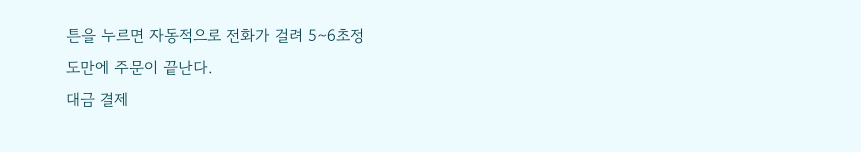튼을 누르면 자동적으로 전화가 걸려 5∼6초정
도만에 주문이 끝난다.
대금 결제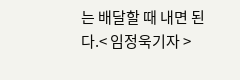는 배달할 때 내면 된다.< 임정욱기자 >